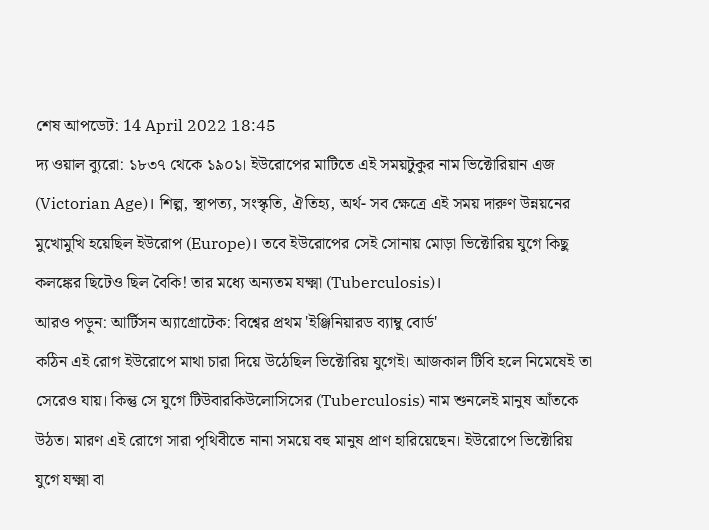শেষ আপডেট: 14 April 2022 18:45
দ্য ওয়াল ব্যুরো: ১৮৩৭ থেকে ১৯০১। ইউরোপের মাটিতে এই সময়টুকুর নাম ভিক্টোরিয়ান এজ (Victorian Age)। শিল্প, স্থাপত্য, সংস্কৃতি, ঐতিহ্য, অর্থ- সব ক্ষেত্রে এই সময় দারুণ উন্নয়নের মুখোমুখি হয়েছিল ইউরোপ (Europe)। তবে ইউরোপের সেই সোনায় মোড়া ভিক্টোরিয় যুগে কিছু কলঙ্কের ছিটেও ছিল বৈকি! তার মধ্যে অন্যতম যক্ষ্মা (Tuberculosis)।
আরও পড়ুন: আর্টিসন অ্যাগ্রোটেক: বিশ্বের প্রথম 'ইঞ্জিনিয়ারড ব্যাম্বু বোর্ড'
কঠিন এই রোগ ইউরোপে মাথা চারা দিয়ে উঠেছিল ভিক্টোরিয় যুগেই। আজকাল টিবি হলে নিমেষেই তা সেরেও যায়। কিন্তু সে যুগে টিউবারকিউলোসিসের (Tuberculosis) নাম শুনলেই মানুষ আঁতকে উঠত। মারণ এই রোগে সারা পৃথিবীতে নানা সময়ে বহু মানুষ প্রাণ হারিয়েছেন। ইউরোপে ভিক্টোরিয় যুগে যক্ষ্মা বা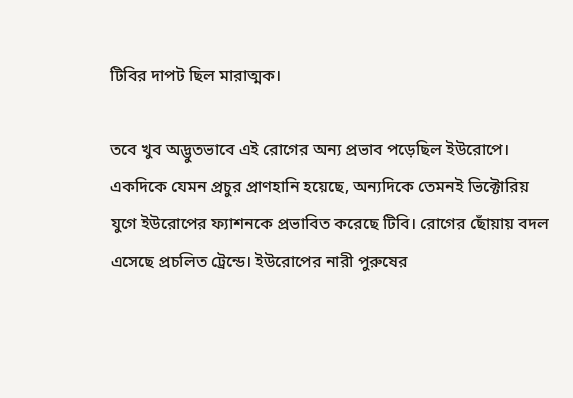টিবির দাপট ছিল মারাত্মক।

তবে খুব অদ্ভুতভাবে এই রোগের অন্য প্রভাব পড়েছিল ইউরোপে। একদিকে যেমন প্রচুর প্রাণহানি হয়েছে, অন্যদিকে তেমনই ভিক্টোরিয় যুগে ইউরোপের ফ্যাশনকে প্রভাবিত করেছে টিবি। রোগের ছোঁয়ায় বদল এসেছে প্রচলিত ট্রেন্ডে। ইউরোপের নারী পুরুষের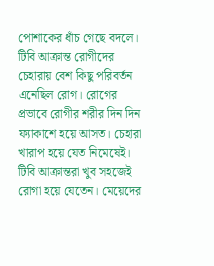পোশাকের ধাঁচ গেছে বদলে।
টিবি আক্রান্ত রোগীদের চেহারায় বেশ কিছু পরিবর্তন এনেছিল রোগ। রোগের প্রভাবে রোগীর শরীর দিন দিন ফ্যাকাশে হয়ে আসত। চেহারা খারাপ হয়ে যেত নিমেষেই। টিবি আক্রান্তরা খুব সহজেই রোগা হয়ে যেতেন। মেয়েদের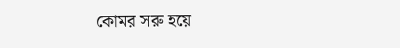কোমর সরু হয়ে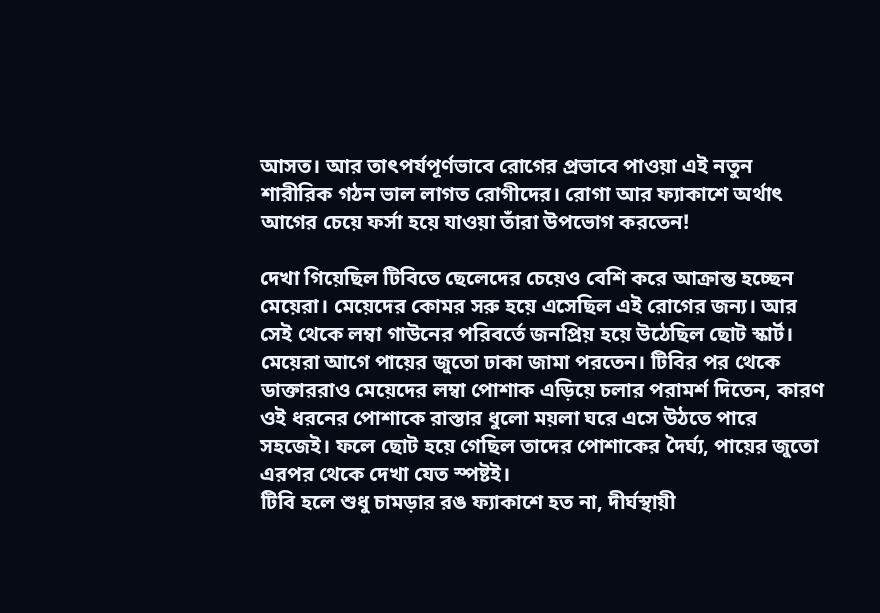আসত। আর তাৎপর্যপূর্ণভাবে রোগের প্রভাবে পাওয়া এই নতুন শারীরিক গঠন ভাল লাগত রোগীদের। রোগা আর ফ্যাকাশে অর্থাৎ আগের চেয়ে ফর্সা হয়ে যাওয়া তাঁরা উপভোগ করতেন!

দেখা গিয়েছিল টিবিতে ছেলেদের চেয়েও বেশি করে আক্রান্ত হচ্ছেন মেয়েরা। মেয়েদের কোমর সরু হয়ে এসেছিল এই রোগের জন্য। আর সেই থেকে লম্বা গাউনের পরিবর্তে জনপ্রিয় হয়ে উঠেছিল ছোট স্কার্ট। মেয়েরা আগে পায়ের জুতো ঢাকা জামা পরতেন। টিবির পর থেকে ডাক্তাররাও মেয়েদের লম্বা পোশাক এড়িয়ে চলার পরামর্শ দিতেন, কারণ ওই ধরনের পোশাকে রাস্তার ধুলো ময়লা ঘরে এসে উঠতে পারে সহজেই। ফলে ছোট হয়ে গেছিল তাদের পোশাকের দৈর্ঘ্য, পায়ের জুতো এরপর থেকে দেখা যেত স্পষ্টই।
টিবি হলে শুধু চামড়ার রঙ ফ্যাকাশে হত না, দীর্ঘস্থায়ী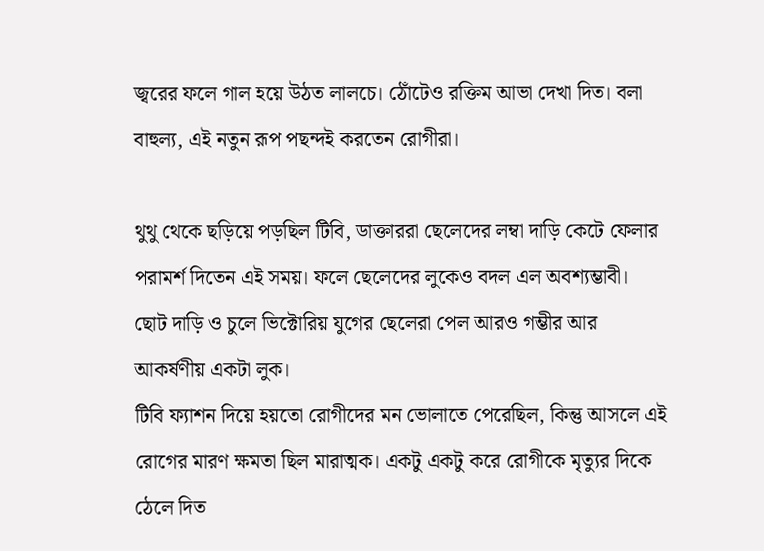জ্বরের ফলে গাল হয়ে উঠত লালচে। ঠোঁটেও রক্তিম আভা দেখা দিত। বলা বাহুল্য, এই নতুন রূপ পছন্দই করতেন রোগীরা।

থুথু থেকে ছড়িয়ে পড়ছিল টিবি, ডাক্তাররা ছেলেদের লম্বা দাড়ি কেটে ফেলার পরামর্শ দিতেন এই সময়। ফলে ছেলেদের লুকেও বদল এল অবশ্যম্ভাবী। ছোট দাড়ি ও চুলে ভিক্টোরিয় যুগের ছেলেরা পেল আরও গম্ভীর আর আকর্ষণীয় একটা লুক।
টিবি ফ্যাশন দিয়ে হয়তো রোগীদের মন ভোলাতে পেরেছিল, কিন্তু আসলে এই রোগের মারণ ক্ষমতা ছিল মারাত্মক। একটু একটু করে রোগীকে মৃত্যুর দিকে ঠেলে দিত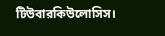টিউবারকিউলোসিস।